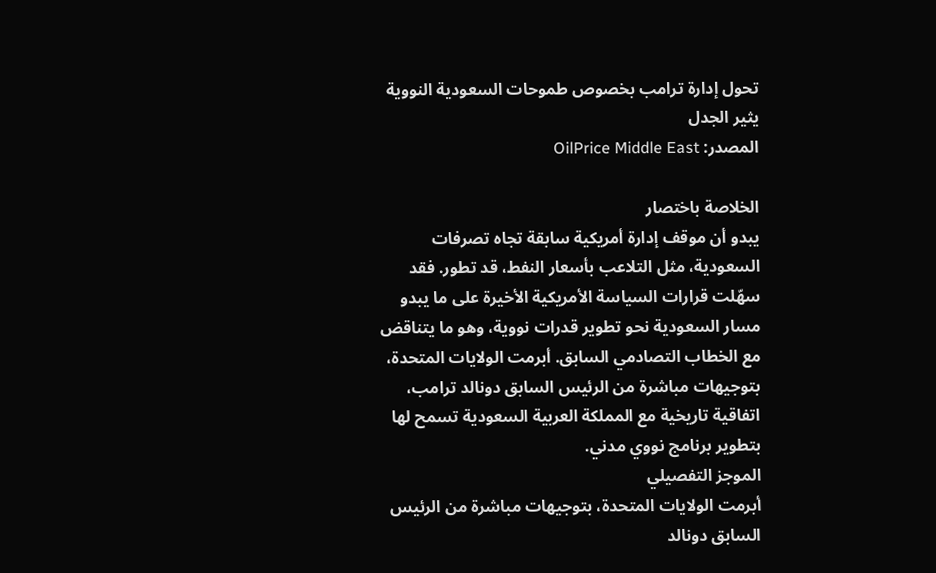تحول إدارة ترامب بخصوص طموحات السعودية النووية يثير الجدل
المصدر: OilPrice Middle East

الخلاصة باختصار
يبدو أن موقف إدارة أمريكية سابقة تجاه تصرفات السعودية، مثل التلاعب بأسعار النفط، قد تطور. فقد سهّلت قرارات السياسة الأمريكية الأخيرة على ما يبدو مسار السعودية نحو تطوير قدرات نووية، وهو ما يتناقض مع الخطاب التصادمي السابق. أبرمت الولايات المتحدة، بتوجيهات مباشرة من الرئيس السابق دونالد ترامب، اتفاقية تاريخية مع المملكة العربية السعودية تسمح لها بتطوير برنامج نووي مدني.
الموجز التفصيلي
أبرمت الولايات المتحدة، بتوجيهات مباشرة من الرئيس السابق دونالد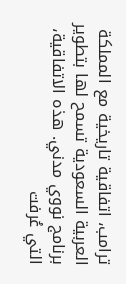ترامب، اتفاقية تاريخية مع المملكة العربية السعودية تسمح لها بتطوير برنامج نووي مدني. هذه الاتفاقية، التي عُرفت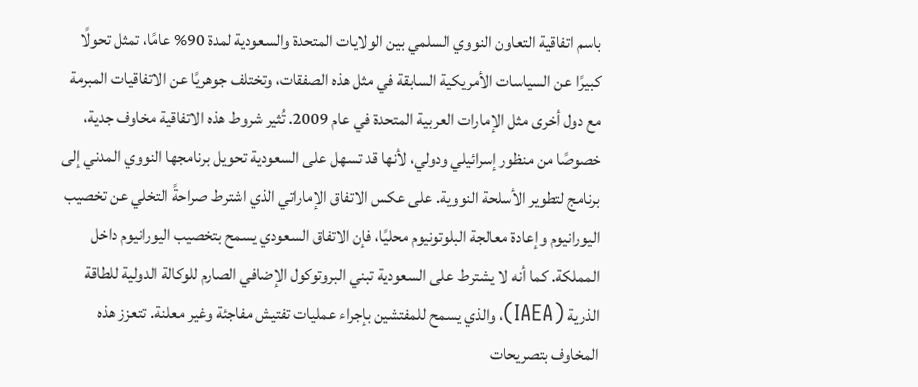باسم اتفاقية التعاون النووي السلمي بين الولايات المتحدة والسعودية لمدة 90% عامًا، تمثل تحولًا كبيرًا عن السياسات الأمريكية السابقة في مثل هذه الصفقات، وتختلف جوهريًا عن الاتفاقيات المبرمة مع دول أخرى مثل الإمارات العربية المتحدة في عام 2009. تُثير شروط هذه الاتفاقية مخاوف جدية، خصوصًا من منظور إسرائيلي ودولي، لأنها قد تسهل على السعودية تحويل برنامجها النووي المدني إلى برنامج لتطوير الأسلحة النووية. على عكس الاتفاق الإماراتي الذي اشترط صراحةً التخلي عن تخصيب اليورانيوم وإعادة معالجة البلوتونيوم محليًا، فإن الاتفاق السعودي يسمح بتخصيب اليورانيوم داخل المملكة. كما أنه لا يشترط على السعودية تبني البروتوكول الإضافي الصارم للوكالة الدولية للطاقة الذرية (IAEA)، والذي يسمح للمفتشين بإجراء عمليات تفتيش مفاجئة وغير معلنة. تتعزز هذه المخاوف بتصريحات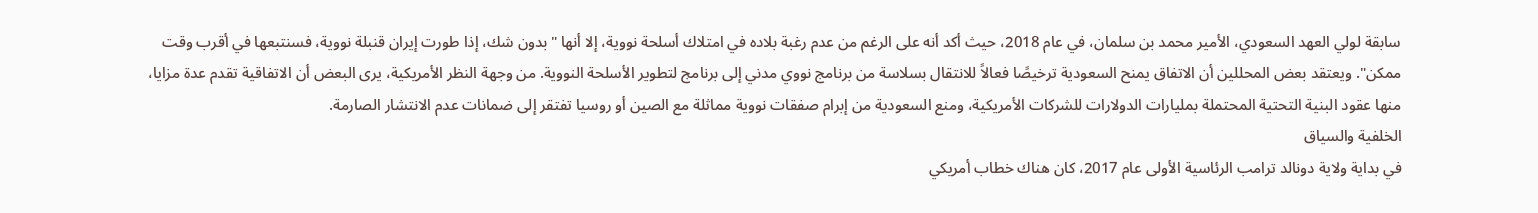سابقة لولي العهد السعودي، الأمير محمد بن سلمان، في عام 2018، حيث أكد أنه على الرغم من عدم رغبة بلاده في امتلاك أسلحة نووية، إلا أنها "بدون شك، إذا طورت إيران قنبلة نووية، فسنتبعها في أقرب وقت ممكن". ويعتقد بعض المحللين أن الاتفاق يمنح السعودية ترخيصًا فعالاً للانتقال بسلاسة من برنامج نووي مدني إلى برنامج لتطوير الأسلحة النووية. من وجهة النظر الأمريكية، يرى البعض أن الاتفاقية تقدم عدة مزايا، منها عقود البنية التحتية المحتملة بمليارات الدولارات للشركات الأمريكية، ومنع السعودية من إبرام صفقات نووية مماثلة مع الصين أو روسيا تفتقر إلى ضمانات عدم الانتشار الصارمة.
الخلفية والسياق
في بداية ولاية دونالد ترامب الرئاسية الأولى عام 2017، كان هناك خطاب أمريكي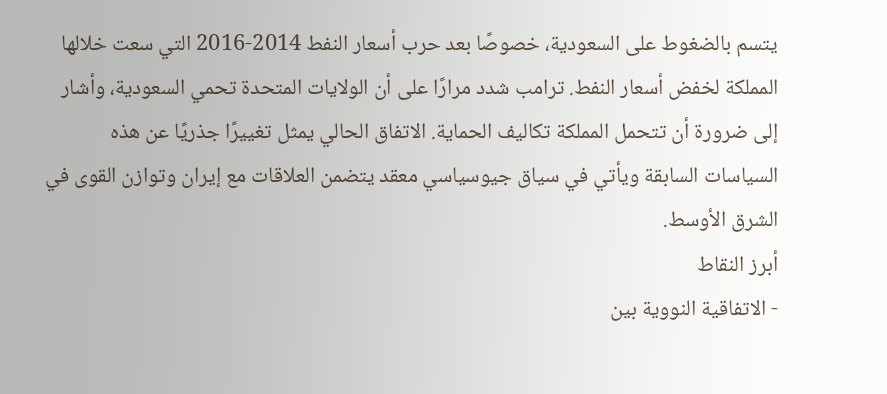يتسم بالضغوط على السعودية، خصوصًا بعد حرب أسعار النفط 2014-2016 التي سعت خلالها المملكة لخفض أسعار النفط. ترامب شدد مرارًا على أن الولايات المتحدة تحمي السعودية، وأشار إلى ضرورة أن تتحمل المملكة تكاليف الحماية. الاتفاق الحالي يمثل تغييرًا جذريًا عن هذه السياسات السابقة ويأتي في سياق جيوسياسي معقد يتضمن العلاقات مع إيران وتوازن القوى في الشرق الأوسط.
أبرز النقاط
- الاتفاقية النووية بين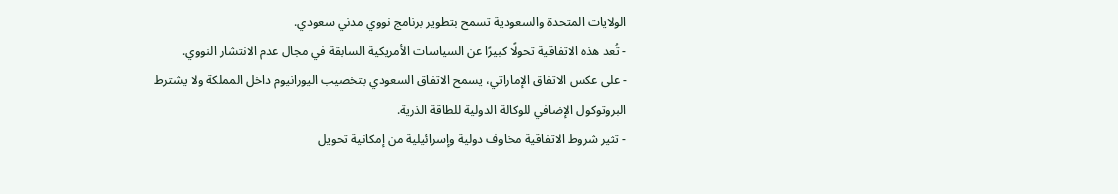الولايات المتحدة والسعودية تسمح بتطوير برنامج نووي مدني سعودي.
- تُعد هذه الاتفاقية تحولًا كبيرًا عن السياسات الأمريكية السابقة في مجال عدم الانتشار النووي.
- على عكس الاتفاق الإماراتي، يسمح الاتفاق السعودي بتخصيب اليورانيوم داخل المملكة ولا يشترط البروتوكول الإضافي للوكالة الدولية للطاقة الذرية.
- تثير شروط الاتفاقية مخاوف دولية وإسرائيلية من إمكانية تحويل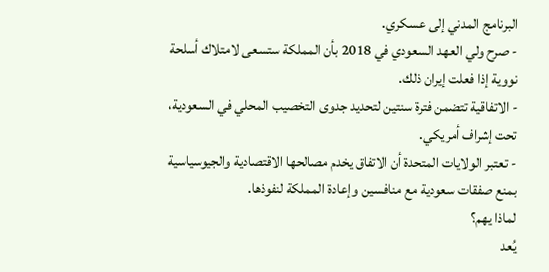البرنامج المدني إلى عسكري.
- صرح ولي العهد السعودي في 2018 بأن المملكة ستسعى لامتلاك أسلحة نووية إذا فعلت إيران ذلك.
- الاتفاقية تتضمن فترة سنتين لتحديد جدوى التخصيب المحلي في السعودية، تحت إشراف أمريكي.
- تعتبر الولايات المتحدة أن الاتفاق يخدم مصالحها الاقتصادية والجيوسياسية بمنع صفقات سعودية مع منافسين وإعادة المملكة لنفوذها.
لماذا يهم؟
يُعد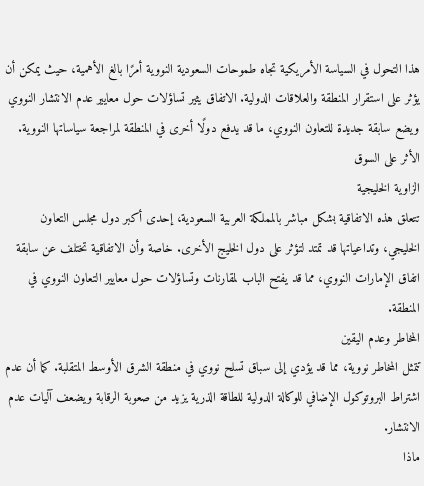هذا التحول في السياسة الأمريكية تجاه طموحات السعودية النووية أمرًا بالغ الأهمية، حيث يمكن أن يؤثر على استقرار المنطقة والعلاقات الدولية. الاتفاق يثير تساؤلات حول معايير عدم الانتشار النووي ويضع سابقة جديدة للتعاون النووي، ما قد يدفع دولًا أخرى في المنطقة لمراجعة سياساتها النووية.
الأثر على السوق
الزاوية الخليجية
تتعلق هذه الاتفاقية بشكل مباشر بالمملكة العربية السعودية، إحدى أكبر دول مجلس التعاون الخليجي، وتداعياتها قد تمتد لتؤثر على دول الخليج الأخرى. خاصة وأن الاتفاقية تختلف عن سابقة اتفاق الإمارات النووي، مما قد يفتح الباب لمقارنات وتساؤلات حول معايير التعاون النووي في المنطقة.
المخاطر وعدم اليقين
تتمثل المخاطر نووية، مما قد يؤدي إلى سباق تسلح نووي في منطقة الشرق الأوسط المتقلبة. كما أن عدم اشتراط البروتوكول الإضافي للوكالة الدولية للطاقة الذرية يزيد من صعوبة الرقابة ويضعف آليات عدم الانتشار.
ماذا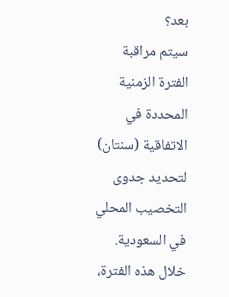بعد؟
سيتم مراقبة الفترة الزمنية المحددة في الاتفاقية (سنتان) لتحديد جدوى التخصيب المحلي في السعودية. خلال هذه الفترة،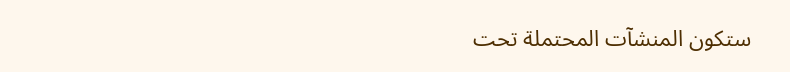ستكون المنشآت المحتملة تحت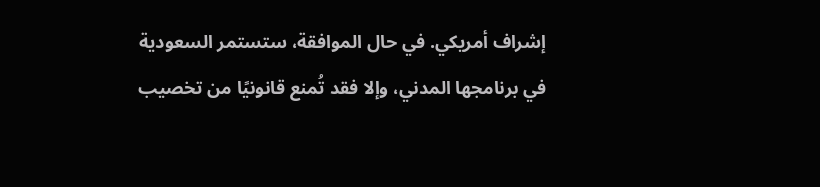إشراف أمريكي. في حال الموافقة، ستستمر السعودية في برنامجها المدني، وإلا فقد تُمنع قانونيًا من تخصيب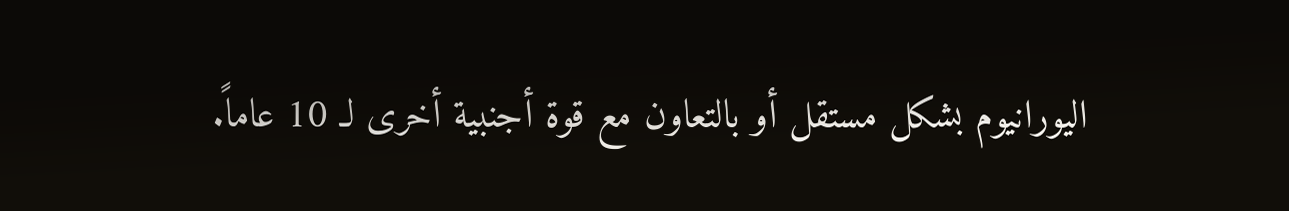اليورانيوم بشكل مستقل أو بالتعاون مع قوة أجنبية أخرى لـ 10 عاماً.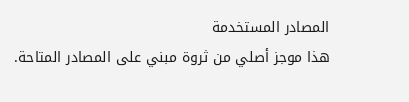المصادر المستخدمة
هذا موجز أصلي من ثروة مبني على المصادر المتاحة.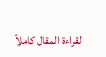لقراءة المقال كاملاً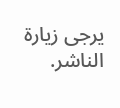يرجى زيارة الناشر.